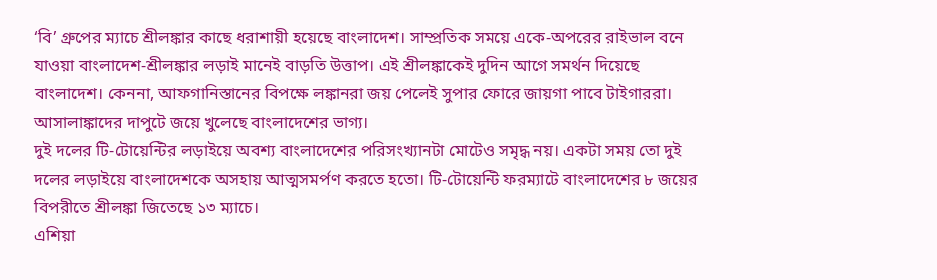‘বি’ গ্রুপের ম্যাচে শ্রীলঙ্কার কাছে ধরাশায়ী হয়েছে বাংলাদেশ। সাম্প্রতিক সময়ে একে-অপরের রাইভাল বনে যাওয়া বাংলাদেশ-শ্রীলঙ্কার লড়াই মানেই বাড়তি উত্তাপ। এই শ্রীলঙ্কাকেই দুদিন আগে সমর্থন দিয়েছে বাংলাদেশ। কেননা, আফগানিস্তানের বিপক্ষে লঙ্কানরা জয় পেলেই সুপার ফোরে জায়গা পাবে টাইগাররা। আসালাঙ্কাদের দাপুটে জয়ে খুলেছে বাংলাদেশের ভাগ্য।
দুই দলের টি-টোয়েন্টির লড়াইয়ে অবশ্য বাংলাদেশের পরিসংখ্যানটা মোটেও সমৃদ্ধ নয়। একটা সময় তো দুই দলের লড়াইয়ে বাংলাদেশকে অসহায় আত্মসমর্পণ করতে হতো। টি-টোয়েন্টি ফরম্যাটে বাংলাদেশের ৮ জয়ের বিপরীতে শ্রীলঙ্কা জিতেছে ১৩ ম্যাচে।
এশিয়া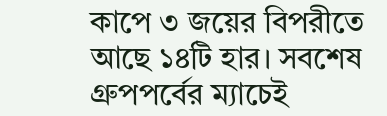কাপে ৩ জয়ের বিপরীতে আছে ১৪টি হার। সবশেষ গ্রুপপর্বের ম্যাচেই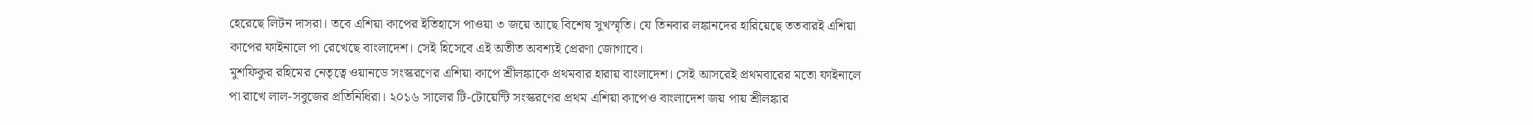হেরেছে লিটন দাসরা। তবে এশিয়া কাপের ইতিহাসে পাওয়া ৩ জয়ে আছে বিশেষ সুখস্মৃতি। যে তিনবার লঙ্কানদের হারিয়েছে ততবারই এশিয়া কাপের ফাইনালে পা রেখেছে বাংলাদেশ। সেই হিসেবে এই অতীত অবশ্যই প্রেরণা জোগাবে।
মুশফিকুর রহিমের নেতৃত্বে ওয়ানডে সংস্করণের এশিয়া কাপে শ্রীলঙ্কাকে প্রথমবার হারায় বাংলাদেশ। সেই আসরেই প্রথমবারের মতো ফাইনালে পা রাখে লাল-সবুজের প্রতিনিধিরা। ২০১৬ সালের টি-টোয়েন্টি সংস্করণের প্রথম এশিয়া কাপেও বাংলাদেশ জয় পায় শ্রীলঙ্কার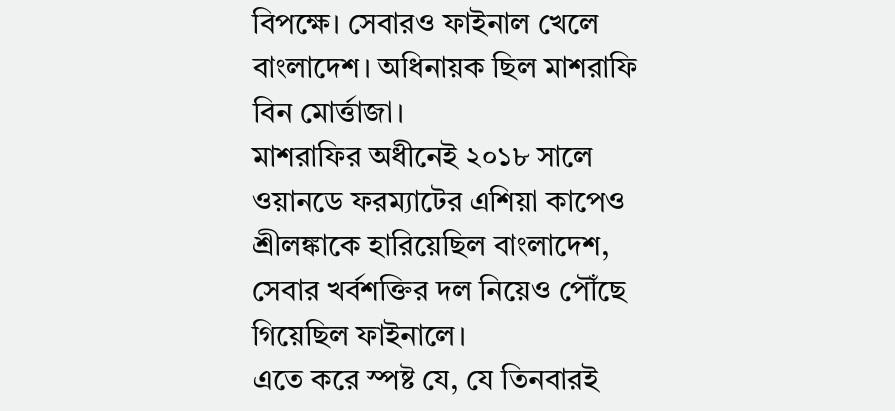বিপক্ষে। সেবারও ফাইনাল খেলে বাংলাদেশ। অধিনায়ক ছিল মাশরাফি বিন মোর্ত্তাজা।
মাশরাফির অধীনেই ২০১৮ সালে ওয়ানডে ফরম্যাটের এশিয়া কাপেও শ্রীলঙ্কাকে হারিয়েছিল বাংলাদেশ, সেবার খর্বশক্তির দল নিয়েও পৌঁছে গিয়েছিল ফাইনালে।
এতে করে স্পষ্ট যে, যে তিনবারই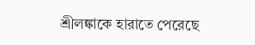শ্রীলঙ্কাকে হারাতে পেরেছে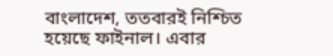বাংলাদেশ, ততবারই নিশ্চিত হয়েছে ফাইনাল। এবার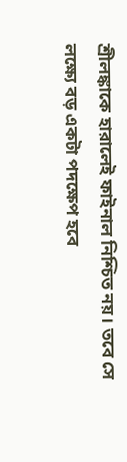শ্রীলঙ্কাকে হারালেই ফাইনাল নিশ্চিত নয়। তবে সে লক্ষ্যে বড় একটা পদক্ষেপ হবে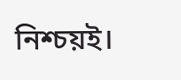নিশ্চয়ই।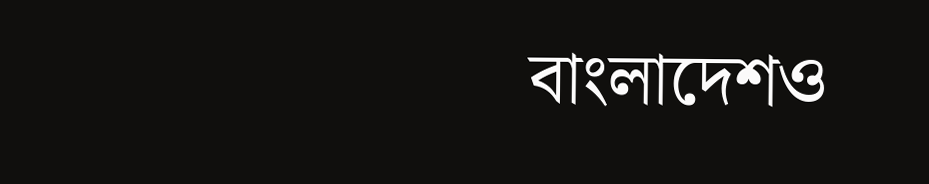বাংলাদেশও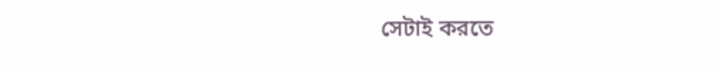সেটাই করতে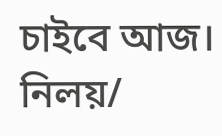চাইবে আজ।
নিলয়/